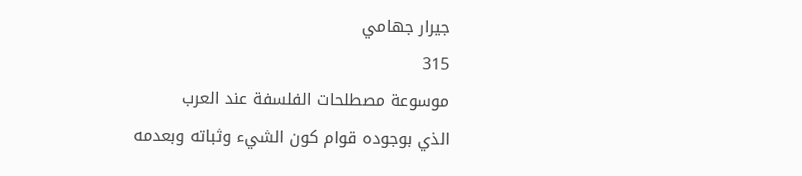جيرار جهامي
315
موسوعة مصطلحات الفلسفة عند العرب
الذي بوجوده قوام كون الشيء وثباته وبعدمه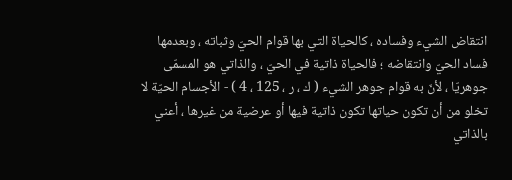انتقاض الشيء وفساده ، كالحياة التي بها قوام الحيّ وثباته ، وبعدمها فساد الحيّ وانتقاضه ؛ فالحياة ذاتية في الحيّ ، والذاتي هو المسمّى جوهريّا ، لأنّ به قوام جوهر الشيء ( ك ، ر ، 125 ، 4 ) - الأجسام الحيّة لا تخلو من أن تكون حياتها تكون ذاتية فيها أو عرضية من غيرها ، أعني بالذاتي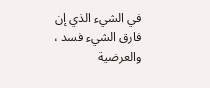في الشيء الذي إن فارق الشيء فسد ، والعرضية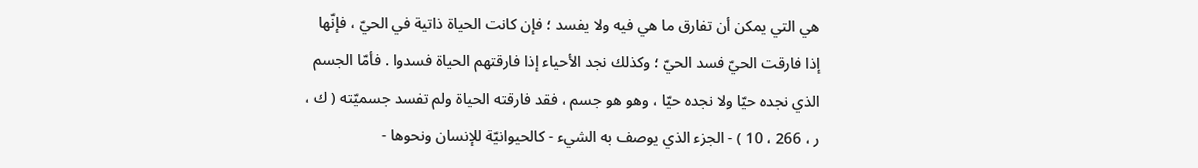هي التي يمكن أن تفارق ما هي فيه ولا يفسد ؛ فإن كانت الحياة ذاتية في الحيّ ، فإنّها إذا فارقت الحيّ فسد الحيّ ؛ وكذلك نجد الأحياء إذا فارقتهم الحياة فسدوا . فأمّا الجسم الذي نجده حيّا ولا نجده حيّا ، وهو هو جسم ، فقد فارقته الحياة ولم تفسد جسميّته ( ك ، ر ، 266 ، 10 ) - الجزء الذي يوصف به الشيء - كالحيوانيّة للإنسان ونحوها -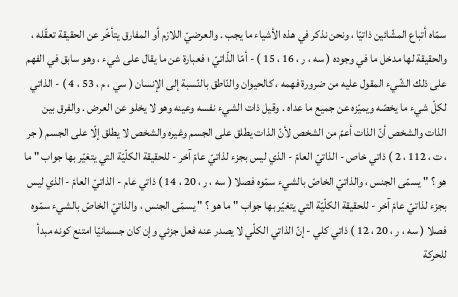سمّاه أتباع المشّائين ذاتيّا ، ونحن نذكر في هذه الأشياء ما يجب . والعرضيّ اللازم أو المفارق يتأخّر عن الحقيقة تعقّله ، والحقيقة لها مدخل ما في وجوده ( سه ، ر ، 16 ، 15 ) - أمّا الذّاتيّ ؛ فعبارة عن ما يقال على شيء ، وهو سابق في الفهم على ذلك الشّيء المقول عليه من ضرورة فهمه ، كالحيوان والنّاطق بالنّسبة إلى الإنسان ( سي ، م ، 53 ، 4 ) - الذاتي لكلّ شيء ما يخصّه ويميّزه عن جميع ما عداه . وقيل ذات الشيء نفسه وعينه وهو لا يخلو عن العرض . والفرق بين الذات والشخص أنّ الذات أعمّ من الشخص لأنّ الذات يطلق على الجسم وغيره والشخص لا يطلق إلّا على الجسم ( جر ، ت ، 112 ، 2 ) ذاتي خاص - الذاتيّ العامّ - الذي ليس بجزء لذاتيّ عامّ آخر - للحقيقة الكلّيّة التي يتغيّر بها جواب " ما هو ؟ " يسمّى الجنس ، والذاتيّ الخاصّ بالشيء سمّوه فصلا ( سه ، ر ، 20 ، 14 ) ذاتي عام - الذاتيّ العامّ - الذي ليس بجزء لذاتيّ عامّ آخر - للحقيقة الكلّيّة التي يتغيّر بها جواب " ما هو ؟ " يسمّى الجنس ، والذاتيّ الخاصّ بالشيء سمّوه فصلا ( سه ، ر ، 20 ، 12 ) ذاتي كلي - إنّ الذاتي الكلّي لا يصدر عنه فعل جزئي وإن كان جسمانيّا امتنع كونه مبدأ للحركة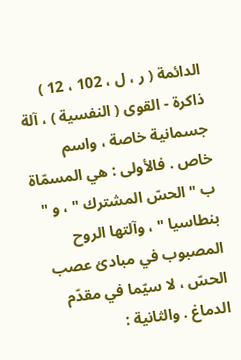الدائمة ( ر ، ل ، 102 ، 12 ) ذاكرة - القوى ( النفسية ) ، آلة جسمانية خاصة ، واسم خاص . فالأولى : هي المسمّاة ب " الحسّ المشترك " ، و " بنطاسيا " ، وآلتها الروح المصبوب في مبادئ عصب الحسّ ، لا سيّما في مقدّم الدماغ . والثانية :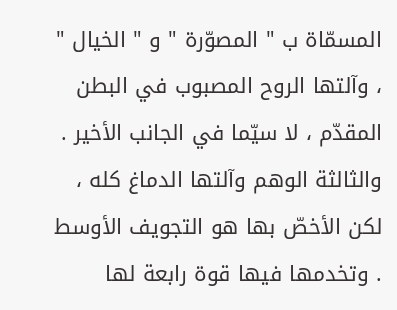المسمّاة ب " المصوّرة " و " الخيال " ، وآلتها الروح المصبوب في البطن المقدّم ، لا سيّما في الجانب الأخير . والثالثة الوهم وآلتها الدماغ كله ، لكن الأخصّ بها هو التجويف الأوسط . وتخدمها فيها قوة رابعة لها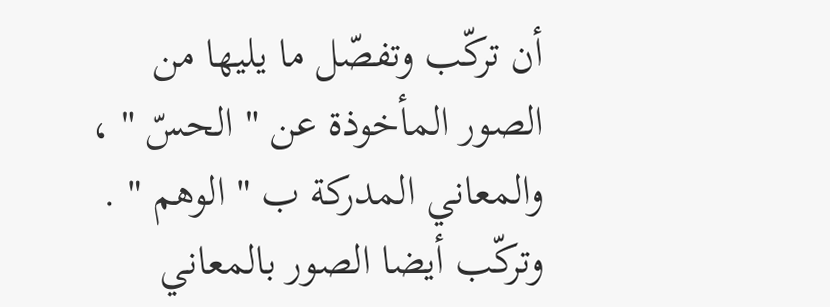أن تركّب وتفصّل ما يليها من الصور المأخوذة عن " الحسّ " ، والمعاني المدركة ب " الوهم " . وتركّب أيضا الصور بالمعاني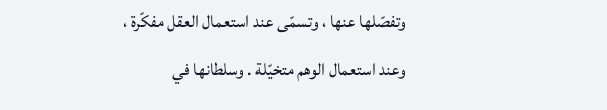وتفصّلها عنها ، وتسمّى عند استعمال العقل مفكّرة ، وعند استعمال الوهم متخيّلة . وسلطانها في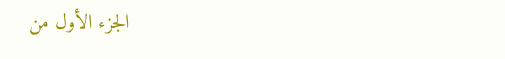الجزء الأول من